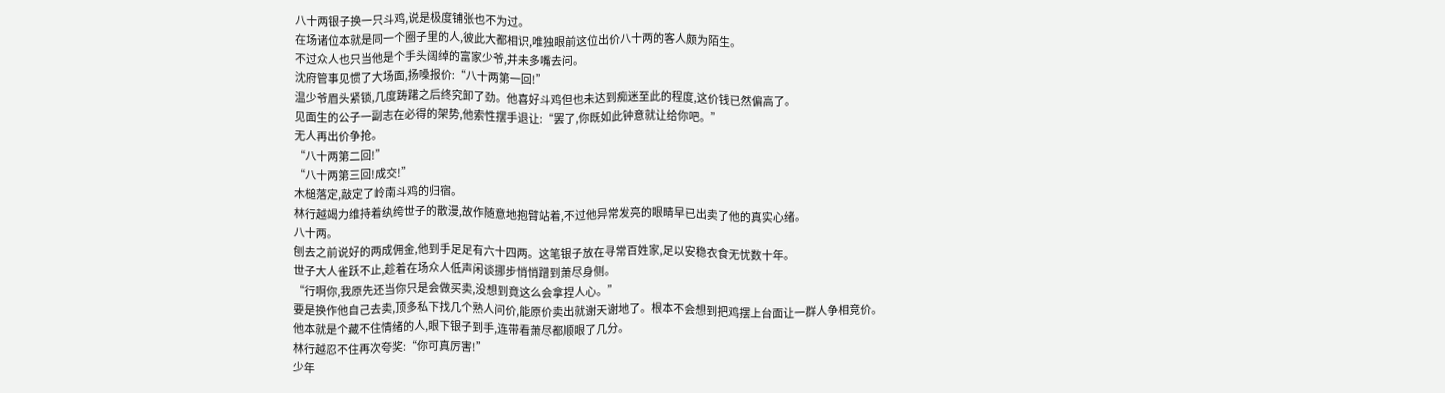八十两银子换一只斗鸡,说是极度铺张也不为过。
在场诸位本就是同一个圈子里的人,彼此大都相识,唯独眼前这位出价八十两的客人颇为陌生。
不过众人也只当他是个手头阔绰的富家少爷,并未多嘴去问。
沈府管事见惯了大场面,扬嗓报价:“八十两第一回!”
温少爷眉头紧锁,几度踌躇之后终究卸了劲。他喜好斗鸡但也未达到痴迷至此的程度,这价钱已然偏高了。
见面生的公子一副志在必得的架势,他索性摆手退让:“罢了,你既如此钟意就让给你吧。”
无人再出价争抢。
“八十两第二回!”
“八十两第三回!成交!”
木槌落定,敲定了岭南斗鸡的归宿。
林行越竭力维持着纨绔世子的散漫,故作随意地抱臂站着,不过他异常发亮的眼睛早已出卖了他的真实心绪。
八十两。
刨去之前说好的两成佣金,他到手足足有六十四两。这笔银子放在寻常百姓家,足以安稳衣食无忧数十年。
世子大人雀跃不止,趁着在场众人低声闲谈挪步悄悄蹭到萧尽身侧。
“行啊你,我原先还当你只是会做买卖,没想到竟这么会拿捏人心。”
要是换作他自己去卖,顶多私下找几个熟人问价,能原价卖出就谢天谢地了。根本不会想到把鸡摆上台面让一群人争相竞价。
他本就是个藏不住情绪的人,眼下银子到手,连带看萧尽都顺眼了几分。
林行越忍不住再次夸奖:“你可真厉害!”
少年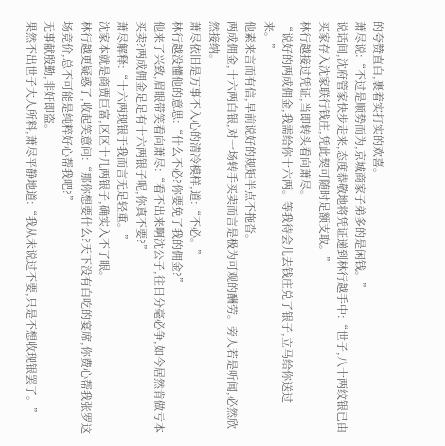的夸赞直白,裹着实打实的欢喜。
萧尽说:“不过是顺势而为,京城商家子弟多的是闲钱。”
说话间,沈府管家快步走来,态度恭敬地将凭证递到林行越手中:“世子,八十两纹银已由买家存入沈家联行钱庄,凭此契可随时足额支取。”
林行越接过凭证,当即转头看向萧尽。
“说好的两成佣金,我需给你十六两。等我待会儿去钱庄兑了银子,立马给你送过来。”
他素来言而有信,早前说好的规矩半点不拖沓。
两成佣金,十六两白银,对一场转手买卖而言是极为可观的酬劳。旁人若是听闻,必然欣然接纳。
萧尽依旧是万事不入心的清冷模样,道:“不必。”
林行越没懂他的意思:“什么不必?你要免了我的佣金?”
他来了兴致,眉眼带笑看向萧尽:“看不出来啊沈公子,往日分毫必争,如今居然肯做亏本买卖?两成佣金足足有十六两银子呢,你真不要?”
萧尽解释:“十六两现银于我而言无足轻重。”
沈家本就是商贾巨富,区区十几两银子,确实入不了眼。
林行越更疑惑了,收起笑意问:“那你想要什么?天下没有白吃的宴席,你费心帮我张罗这场竞价,总不可能是纯粹好心帮我吧?”
无事献殷勤,非奸即盗。
果然不出世子大人所料,萧尽平静地道:“我从未说过不要,只是不想收现银罢了。”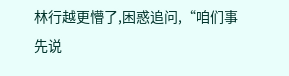林行越更懵了,困惑追问,“咱们事先说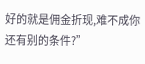好的就是佣金折现,难不成你还有别的条件?”